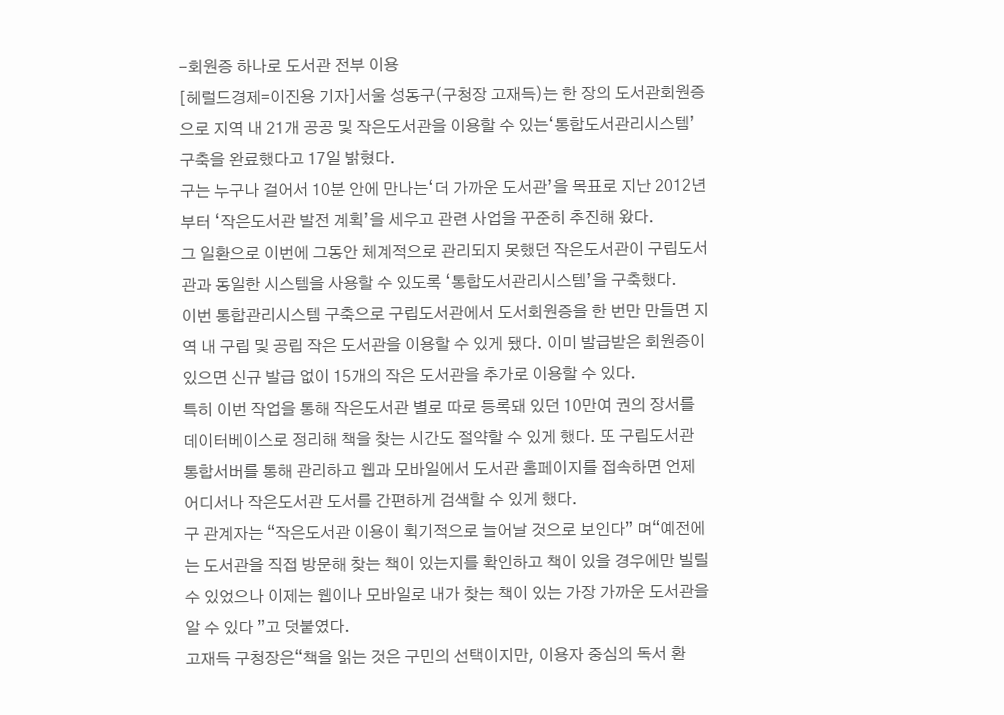-회원증 하나로 도서관 전부 이용
[헤럴드경제=이진용 기자]서울 성동구(구청장 고재득)는 한 장의 도서관회원증으로 지역 내 21개 공공 및 작은도서관을 이용할 수 있는‘통합도서관리시스템’구축을 완료했다고 17일 밝혔다.
구는 누구나 걸어서 10분 안에 만나는‘더 가까운 도서관’을 목표로 지난 2012년부터 ‘작은도서관 발전 계획’을 세우고 관련 사업을 꾸준히 추진해 왔다.
그 일환으로 이번에 그동안 체계적으로 관리되지 못했던 작은도서관이 구립도서관과 동일한 시스템을 사용할 수 있도록 ‘통합도서관리시스템’을 구축했다.
이번 통합관리시스템 구축으로 구립도서관에서 도서회원증을 한 번만 만들면 지역 내 구립 및 공립 작은 도서관을 이용할 수 있게 됐다. 이미 발급받은 회원증이 있으면 신규 발급 없이 15개의 작은 도서관을 추가로 이용할 수 있다.
특히 이번 작업을 통해 작은도서관 별로 따로 등록돼 있던 10만여 권의 장서를 데이터베이스로 정리해 책을 찾는 시간도 절약할 수 있게 했다. 또 구립도서관 통합서버를 통해 관리하고 웹과 모바일에서 도서관 홈페이지를 접속하면 언제 어디서나 작은도서관 도서를 간편하게 검색할 수 있게 했다.
구 관계자는 “작은도서관 이용이 획기적으로 늘어날 것으로 보인다” 며“예전에는 도서관을 직접 방문해 찾는 책이 있는지를 확인하고 책이 있을 경우에만 빌릴 수 있었으나 이제는 웹이나 모바일로 내가 찾는 책이 있는 가장 가까운 도서관을 알 수 있다 ”고 덧붙였다.
고재득 구청장은“책을 읽는 것은 구민의 선택이지만, 이용자 중심의 독서 환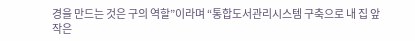경을 만드는 것은 구의 역할”이라며 “통합도서관리시스템 구축으로 내 집 앞 작은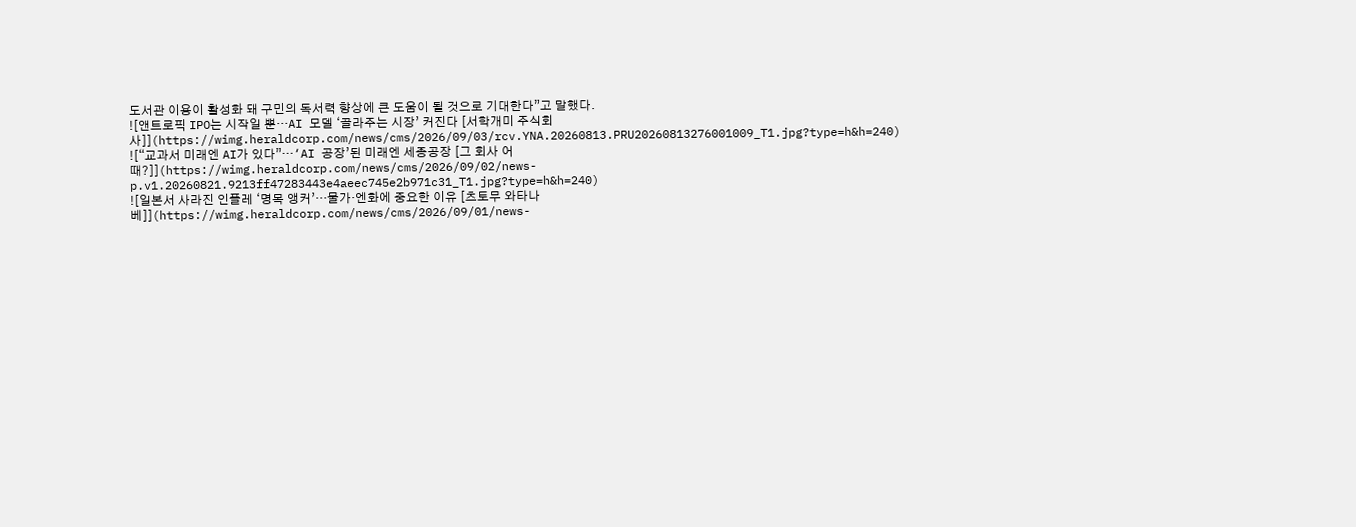도서관 이용이 활성화 돼 구민의 독서력 향상에 큰 도움이 될 것으로 기대한다”고 말했다.
![앤트로픽 IPO는 시작일 뿐…AI 모델 ‘골라주는 시장’ 커진다 [서학개미 주식회사]](https://wimg.heraldcorp.com/news/cms/2026/09/03/rcv.YNA.20260813.PRU20260813276001009_T1.jpg?type=h&h=240)
![“교과서 미래엔 AI가 있다”…‘AI 공장’된 미래엔 세종공장 [그 회사 어때?]](https://wimg.heraldcorp.com/news/cms/2026/09/02/news-p.v1.20260821.9213ff47283443e4aeec745e2b971c31_T1.jpg?type=h&h=240)
![일본서 사라진 인플레 ‘명목 앵커’…물가·엔화에 중요한 이유 [츠토무 와타나베]](https://wimg.heraldcorp.com/news/cms/2026/09/01/news-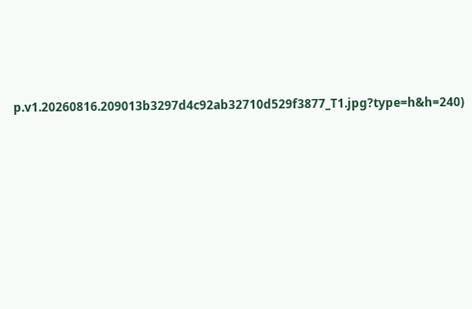p.v1.20260816.209013b3297d4c92ab32710d529f3877_T1.jpg?type=h&h=240)